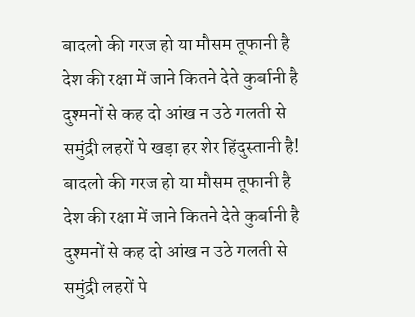बादलो की गरज हो या मौसम तूफानी है
देश की रक्षा में जाने कितने देते कुर्बानी है
दुश्मनों से कह दो आंख न उठे गलती से
समुंद्री लहरों पे खड़ा हर शेर हिंदुस्तानी है!
बादलो की गरज हो या मौसम तूफानी है
देश की रक्षा में जाने कितने देते कुर्बानी है
दुश्मनों से कह दो आंख न उठे गलती से
समुंद्री लहरों पे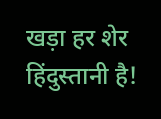खड़ा हर शेर हिंदुस्तानी है!